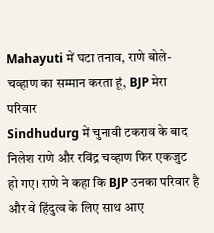Mahayuti में घटा तनाव, राणे बोले-चव्हाण का सम्मान करता हूं, BJP मेरा परिवार
Sindhudurg में चुनावी टकराव के बाद निलेश राणे और रविंद्र चव्हाण फिर एकजुट हो गए। राणे ने कहा कि BJP उनका परिवार है और वे हिंदुत्व के लिए साथ आए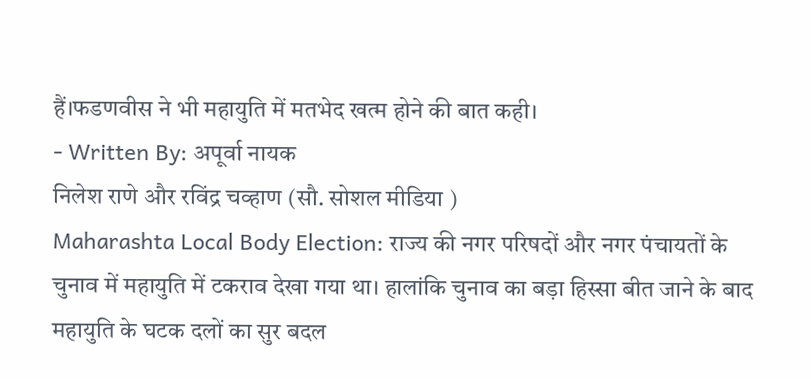हैं।फडणवीस ने भी महायुति में मतभेद खत्म होने की बात कही।
- Written By: अपूर्वा नायक
निलेश राणे और रविंद्र चव्हाण (सौ. सोशल मीडिया )
Maharashta Local Body Election: राज्य की नगर परिषदों और नगर पंचायतों के चुनाव में महायुति में टकराव देखा गया था। हालांकि चुनाव का बड़ा हिस्सा बीत जाने के बाद महायुति के घटक दलों का सुर बदल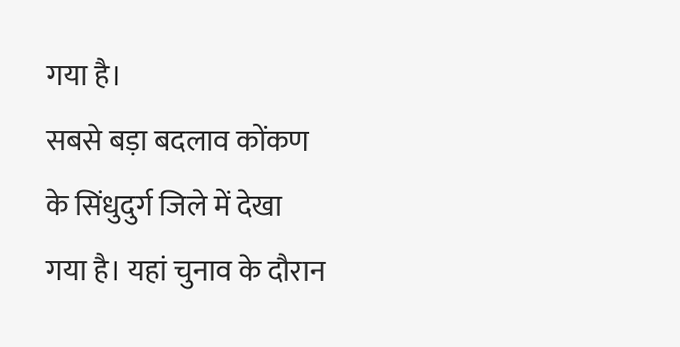गया है।
सबसे बड़ा बदलाव कोंकण के सिंधुदुर्ग जिले में देखा गया है। यहां चुनाव के दौरान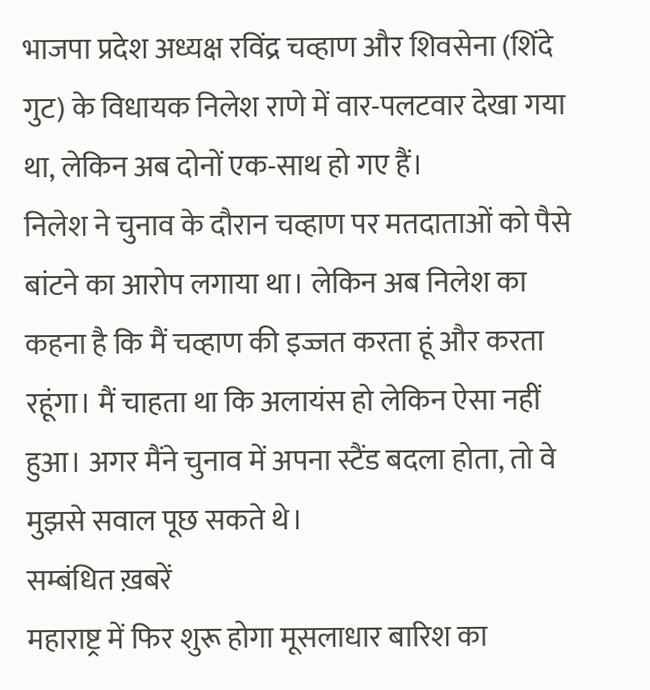भाजपा प्रदेश अध्यक्ष रविंद्र चव्हाण और शिवसेना (शिंदे गुट) के विधायक निलेश राणे में वार-पलटवार देखा गया था, लेकिन अब दोनों एक-साथ हो गए हैं।
निलेश ने चुनाव के दौरान चव्हाण पर मतदाताओं को पैसे बांटने का आरोप लगाया था। लेकिन अब निलेश का कहना है कि मैं चव्हाण की इज्जत करता हूं और करता रहूंगा। मैं चाहता था कि अलायंस हो लेकिन ऐसा नहीं हुआ। अगर मैंने चुनाव में अपना स्टैंड बदला होता, तो वे मुझसे सवाल पूछ सकते थे।
सम्बंधित ख़बरें
महाराष्ट्र में फिर शुरू होगा मूसलाधार बारिश का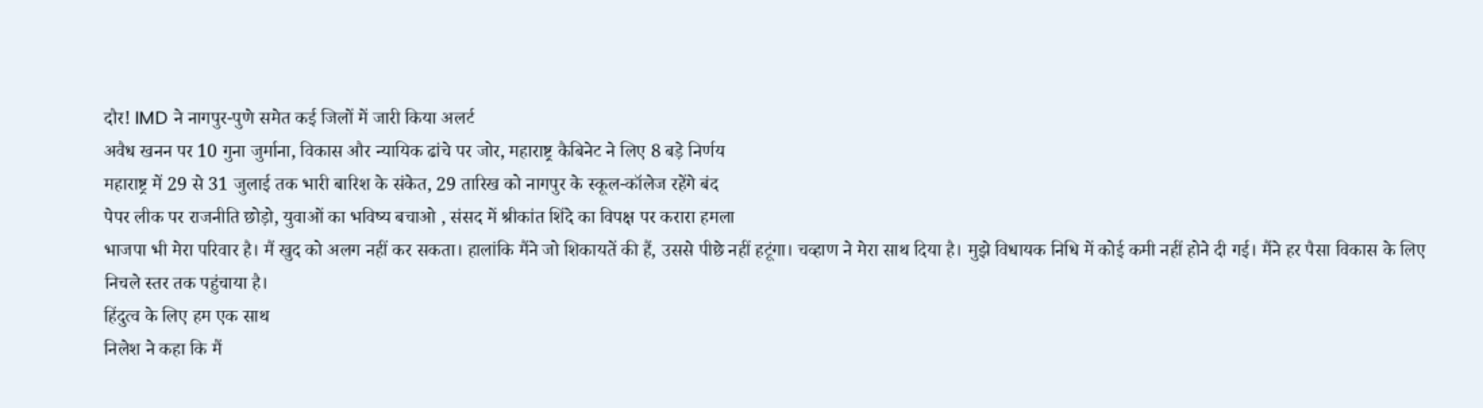दौर! IMD ने नागपुर-पुणे समेत कई जिलों में जारी किया अलर्ट
अवैध खनन पर 10 गुना जुर्माना, विकास और न्यायिक ढांचे पर जोर, महाराष्ट्र कैबिनेट ने लिए 8 बड़े निर्णय
महाराष्ट्र में 29 से 31 जुलाई तक भारी बारिश के संकेत, 29 तारिख को नागपुर के स्कूल-कॉलेज रहेंगे बंद
पेपर लीक पर राजनीति छोड़ो, युवाओं का भविष्य बचाओ , संसद में श्रीकांत शिंदे का विपक्ष पर करारा हमला
भाजपा भी मेरा परिवार है। मैं खुद को अलग नहीं कर सकता। हालांकि मैंने जो शिकायतें की हैं, उससे पीछे नहीं हटूंगा। चव्हाण ने मेरा साथ दिया है। मुझे विधायक निधि में कोई कमी नहीं होने दी गई। मैंने हर पैसा विकास के लिए निचले स्तर तक पहुंचाया है।
हिंदुत्व के लिए हम एक साथ
निलेश ने कहा कि मैं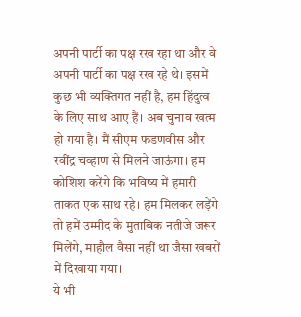अपनी पार्टी का पक्ष रख रहा था और वे अपनी पार्टी का पक्ष रख रहे थे। इसमें कुछ भी व्यक्तिगत नहीं है, हम हिंदुत्व के लिए साथ आए हैं। अब चुनाव खत्म हो गया है। मैं सीएम फडणवीस और रवींद्र चव्हाण से मिलने जाऊंगा। हम कोशिश करेंगे कि भविष्य में हमारी ताकत एक साथ रहे। हम मिलकर लड़ेंगे तो हमें उम्मीद के मुताबिक नतीजे जरूर मिलेंगे, माहौल वैसा नहीं था जैसा खबरों में दिखाया गया।
ये भी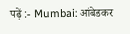पढ़ें :- Mumbai: आंबेडकर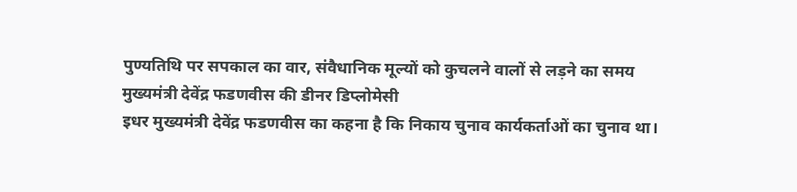पुण्यतिथि पर सपकाल का वार, संवैधानिक मूल्यों को कुचलने वालों से लड़ने का समय
मुख्यमंत्री देवेंद्र फडणवीस की डीनर डिप्लोमेसी
इधर मुख्यमंत्री देवेंद्र फडणवीस का कहना है कि निकाय चुनाव कार्यकर्ताओं का चुनाव था।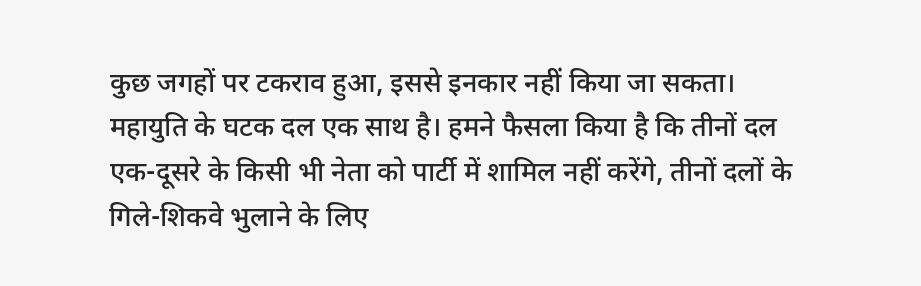कुछ जगहों पर टकराव हुआ, इससे इनकार नहीं किया जा सकता। महायुति के घटक दल एक साथ है। हमने फैसला किया है कि तीनों दल एक-दूसरे के किसी भी नेता को पार्टी में शामिल नहीं करेंगे, तीनों दलों के गिले-शिकवे भुलाने के लिए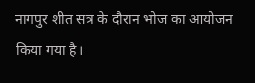नागपुर शीत सत्र के दौरान भोज का आयोजन किया गया है।